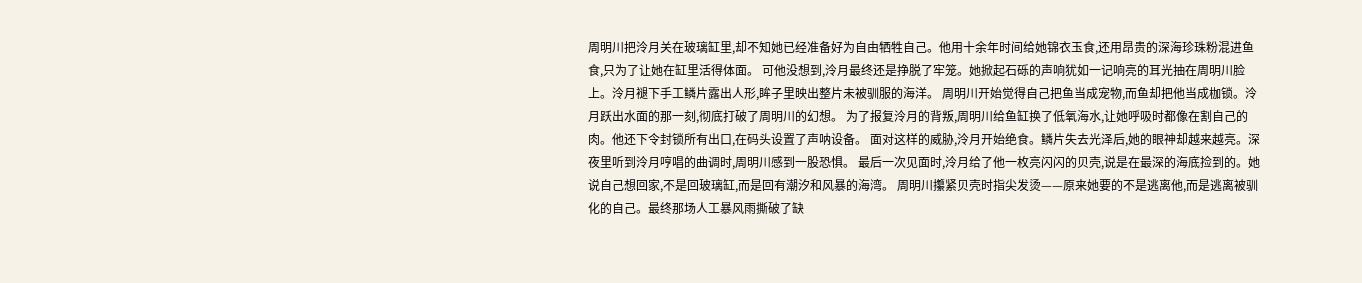周明川把泠月关在玻璃缸里,却不知她已经准备好为自由牺牲自己。他用十余年时间给她锦衣玉食,还用昂贵的深海珍珠粉混进鱼食,只为了让她在缸里活得体面。 可他没想到,泠月最终还是挣脱了牢笼。她掀起石砾的声响犹如一记响亮的耳光抽在周明川脸上。泠月褪下手工鳞片露出人形,眸子里映出整片未被驯服的海洋。 周明川开始觉得自己把鱼当成宠物,而鱼却把他当成枷锁。泠月跃出水面的那一刻,彻底打破了周明川的幻想。 为了报复泠月的背叛,周明川给鱼缸换了低氧海水,让她呼吸时都像在割自己的肉。他还下令封锁所有出口,在码头设置了声呐设备。 面对这样的威胁,泠月开始绝食。鳞片失去光泽后,她的眼神却越来越亮。深夜里听到泠月哼唱的曲调时,周明川感到一股恐惧。 最后一次见面时,泠月给了他一枚亮闪闪的贝壳,说是在最深的海底捡到的。她说自己想回家,不是回玻璃缸,而是回有潮汐和风暴的海湾。 周明川攥紧贝壳时指尖发烫——原来她要的不是逃离他,而是逃离被驯化的自己。最终那场人工暴风雨撕破了缺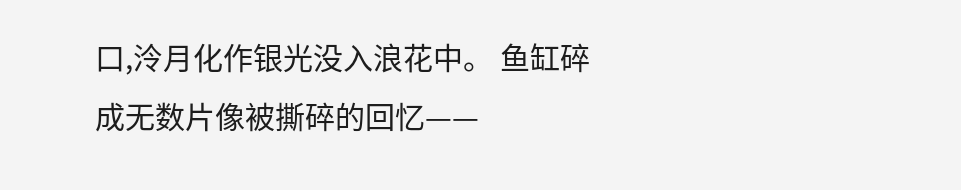口,泠月化作银光没入浪花中。 鱼缸碎成无数片像被撕碎的回忆——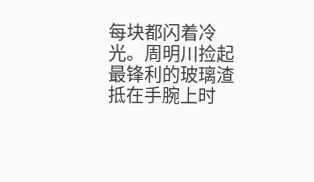每块都闪着冷光。周明川捡起最锋利的玻璃渣抵在手腕上时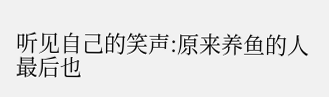听见自己的笑声:原来养鱼的人最后也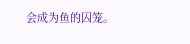会成为鱼的囚笼。